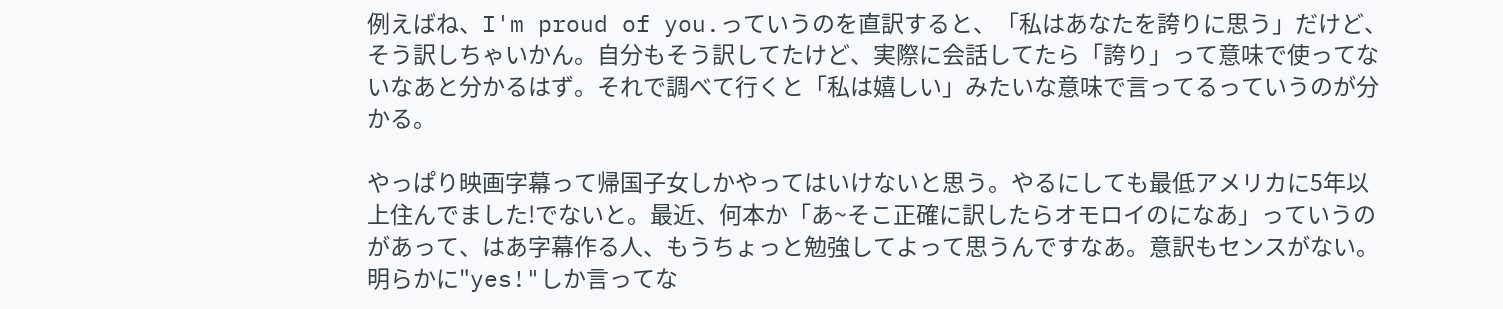例えばね、I'm proud of you.っていうのを直訳すると、「私はあなたを誇りに思う」だけど、そう訳しちゃいかん。自分もそう訳してたけど、実際に会話してたら「誇り」って意味で使ってないなあと分かるはず。それで調べて行くと「私は嬉しい」みたいな意味で言ってるっていうのが分かる。

やっぱり映画字幕って帰国子女しかやってはいけないと思う。やるにしても最低アメリカに5年以上住んでました!でないと。最近、何本か「あ~そこ正確に訳したらオモロイのになあ」っていうのがあって、はあ字幕作る人、もうちょっと勉強してよって思うんですなあ。意訳もセンスがない。明らかに"yes!"しか言ってな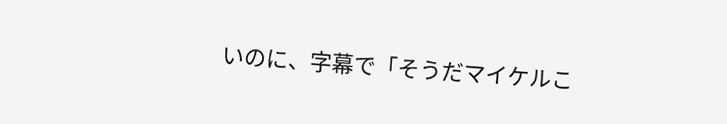いのに、字幕で「そうだマイケルこ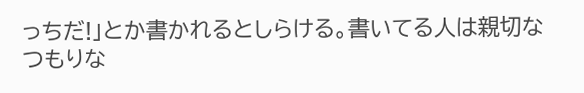っちだ!」とか書かれるとしらける。書いてる人は親切なつもりな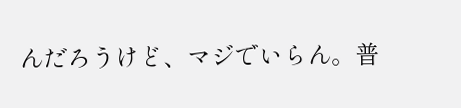んだろうけど、マジでいらん。普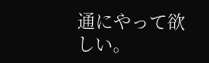通にやって欲しい。